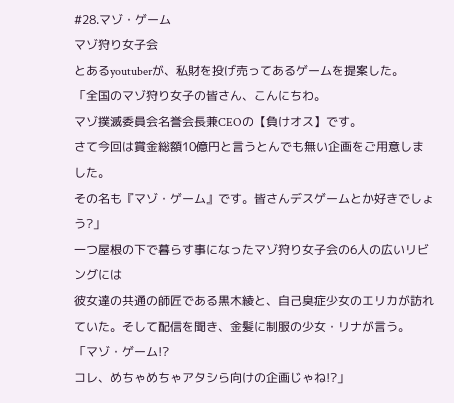#28.マゾ・ゲーム
マゾ狩り女子会
とあるyoutuberが、私財を投げ売ってあるゲームを提案した。
「全国のマゾ狩り女子の皆さん、こんにちわ。
マゾ撲滅委員会名誉会長兼CEOの【負けオス】です。
さて今回は賞金総額10億円と言うとんでも無い企画をご用意しました。
その名も『マゾ・ゲーム』です。皆さんデスゲームとか好きでしょう?」
一つ屋根の下で暮らす事になったマゾ狩り女子会の6人の広いリビングには
彼女達の共通の師匠である黒木綾と、自己臭症少女のエリカが訪れていた。そして配信を聞き、金髪に制服の少女・リナが言う。
「マゾ・ゲーム!?
コレ、めちゃめちゃアタシら向けの企画じゃね!?」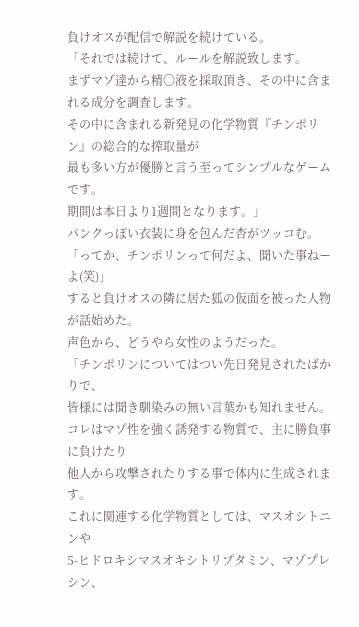負けオスが配信で解説を続けている。
「それでは続けて、ルールを解説致します。
まずマゾ達から精〇液を採取頂き、その中に含まれる成分を調査します。
その中に含まれる新発見の化学物質『チンポリン』の総合的な搾取量が
最も多い方が優勝と言う至ってシンプルなゲームです。
期間は本日より1週間となります。」
パンクっぽい衣装に身を包んだ杏がツッコむ。
「ってか、チンポリンって何だよ、聞いた事ねーよ(笑)」
すると負けオスの隣に居た狐の仮面を被った人物が話始めた。
声色から、どうやら女性のようだった。
「チンポリンについてはつい先日発見されたばかりで、
皆様には聞き馴染みの無い言葉かも知れません。
コレはマゾ性を強く誘発する物質で、主に勝負事に負けたり
他人から攻撃されたりする事で体内に生成されます。
これに関連する化学物質としては、マスオシトニンや
5-ヒドロキシマスオキシトリプタミン、マゾプレシン、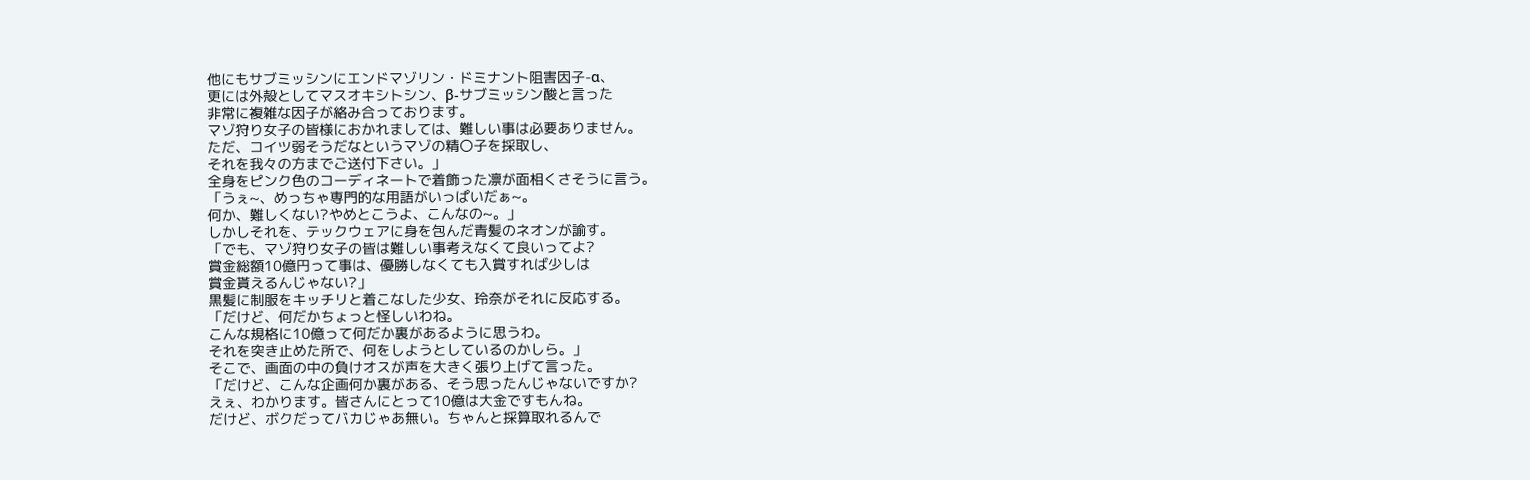他にもサブミッシンにエンドマゾリン・ドミナント阻害因子-α、
更には外殻としてマスオキシトシン、β-サブミッシン酸と言った
非常に複雑な因子が絡み合っております。
マゾ狩り女子の皆様におかれましては、難しい事は必要ありません。
ただ、コイツ弱そうだなというマゾの精〇子を採取し、
それを我々の方までご送付下さい。」
全身をピンク色のコーディネートで着飾った凛が面相くさそうに言う。
「うぇ~、めっちゃ専門的な用語がいっぱいだぁ~。
何か、難しくない?やめとこうよ、こんなの~。」
しかしそれを、テックウェアに身を包んだ青髪のネオンが諭す。
「でも、マゾ狩り女子の皆は難しい事考えなくて良いってよ?
賞金総額10億円って事は、優勝しなくても入賞すれば少しは
賞金貰えるんじゃない?」
黒髪に制服をキッチリと着こなした少女、玲奈がそれに反応する。
「だけど、何だかちょっと怪しいわね。
こんな規格に10億って何だか裏があるように思うわ。
それを突き止めた所で、何をしようとしているのかしら。」
そこで、画面の中の負けオスが声を大きく張り上げて言った。
「だけど、こんな企画何か裏がある、そう思ったんじゃないですか?
えぇ、わかります。皆さんにとって10億は大金ですもんね。
だけど、ボクだってバカじゃあ無い。ちゃんと採算取れるんで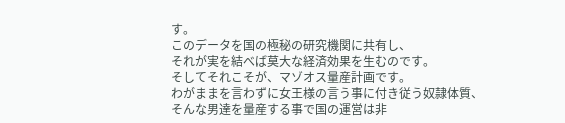す。
このデータを国の極秘の研究機関に共有し、
それが実を結べば莫大な経済効果を生むのです。
そしてそれこそが、マゾオス量産計画です。
わがままを言わずに女王様の言う事に付き従う奴隷体質、
そんな男達を量産する事で国の運営は非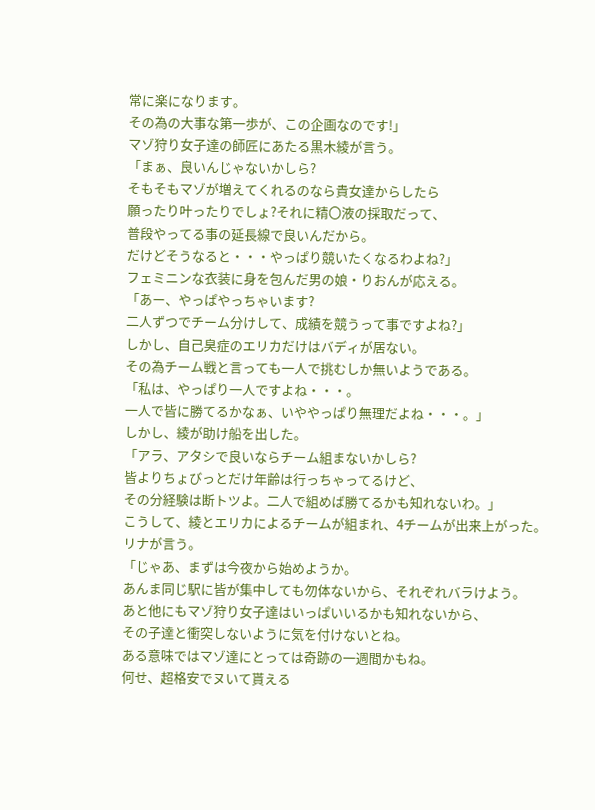常に楽になります。
その為の大事な第一歩が、この企画なのです!」
マゾ狩り女子達の師匠にあたる黒木綾が言う。
「まぁ、良いんじゃないかしら?
そもそもマゾが増えてくれるのなら貴女達からしたら
願ったり叶ったりでしょ?それに精〇液の採取だって、
普段やってる事の延長線で良いんだから。
だけどそうなると・・・やっぱり競いたくなるわよね?」
フェミニンな衣装に身を包んだ男の娘・りおんが応える。
「あー、やっぱやっちゃいます?
二人ずつでチーム分けして、成績を競うって事ですよね?」
しかし、自己臭症のエリカだけはバディが居ない。
その為チーム戦と言っても一人で挑むしか無いようである。
「私は、やっぱり一人ですよね・・・。
一人で皆に勝てるかなぁ、いややっぱり無理だよね・・・。」
しかし、綾が助け船を出した。
「アラ、アタシで良いならチーム組まないかしら?
皆よりちょびっとだけ年齢は行っちゃってるけど、
その分経験は断トツよ。二人で組めば勝てるかも知れないわ。」
こうして、綾とエリカによるチームが組まれ、4チームが出来上がった。
リナが言う。
「じゃあ、まずは今夜から始めようか。
あんま同じ駅に皆が集中しても勿体ないから、それぞれバラけよう。
あと他にもマゾ狩り女子達はいっぱいいるかも知れないから、
その子達と衝突しないように気を付けないとね。
ある意味ではマゾ達にとっては奇跡の一週間かもね。
何せ、超格安でヌいて貰える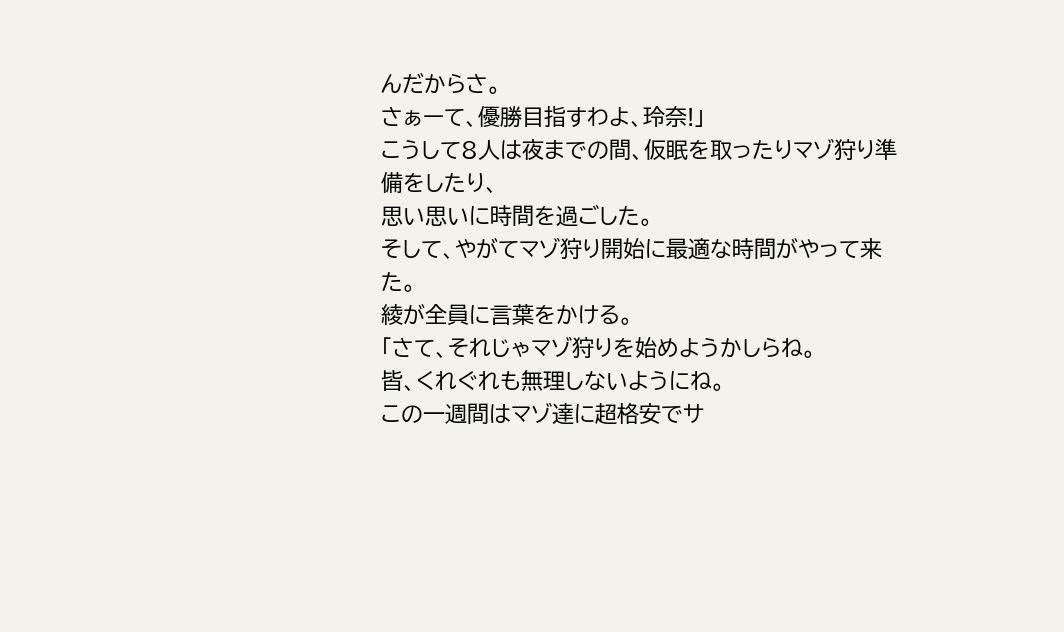んだからさ。
さぁーて、優勝目指すわよ、玲奈!」
こうして8人は夜までの間、仮眠を取ったりマゾ狩り準備をしたり、
思い思いに時間を過ごした。
そして、やがてマゾ狩り開始に最適な時間がやって来た。
綾が全員に言葉をかける。
「さて、それじゃマゾ狩りを始めようかしらね。
皆、くれぐれも無理しないようにね。
この一週間はマゾ達に超格安でサ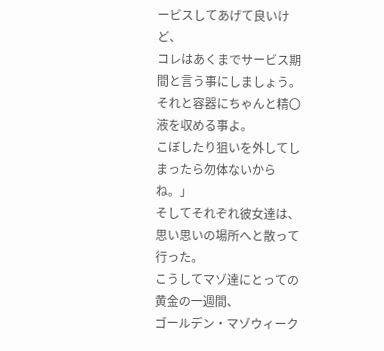ービスしてあげて良いけど、
コレはあくまでサービス期間と言う事にしましょう。
それと容器にちゃんと精〇液を収める事よ。
こぼしたり狙いを外してしまったら勿体ないからね。」
そしてそれぞれ彼女達は、思い思いの場所へと散って行った。
こうしてマゾ達にとっての黄金の一週間、
ゴールデン・マゾウィーク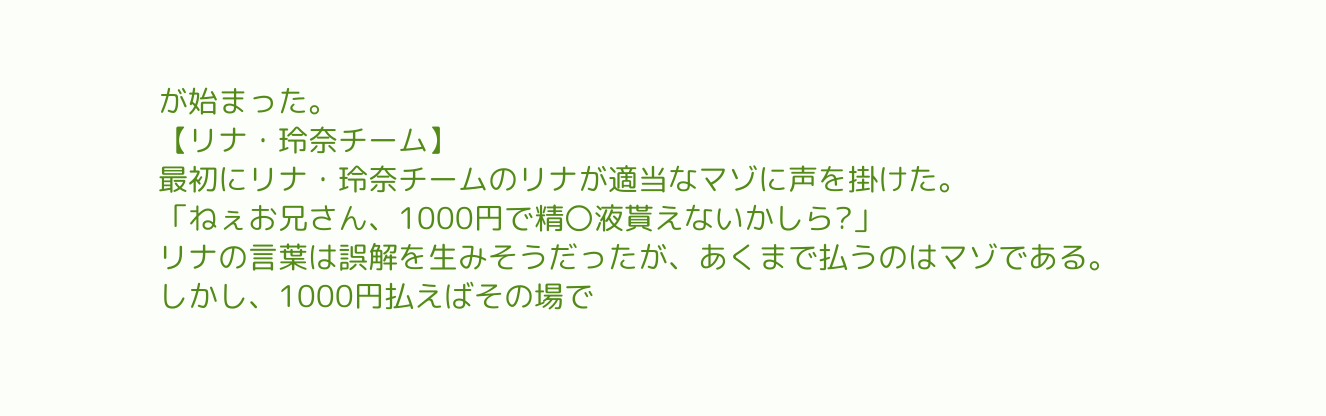が始まった。
【リナ・玲奈チーム】
最初にリナ・玲奈チームのリナが適当なマゾに声を掛けた。
「ねぇお兄さん、1000円で精〇液貰えないかしら?」
リナの言葉は誤解を生みそうだったが、あくまで払うのはマゾである。
しかし、1000円払えばその場で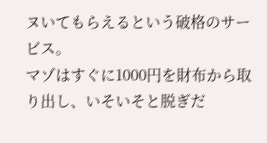ヌいてもらえるという破格のサービス。
マゾはすぐに1000円を財布から取り出し、いそいそと脱ぎだ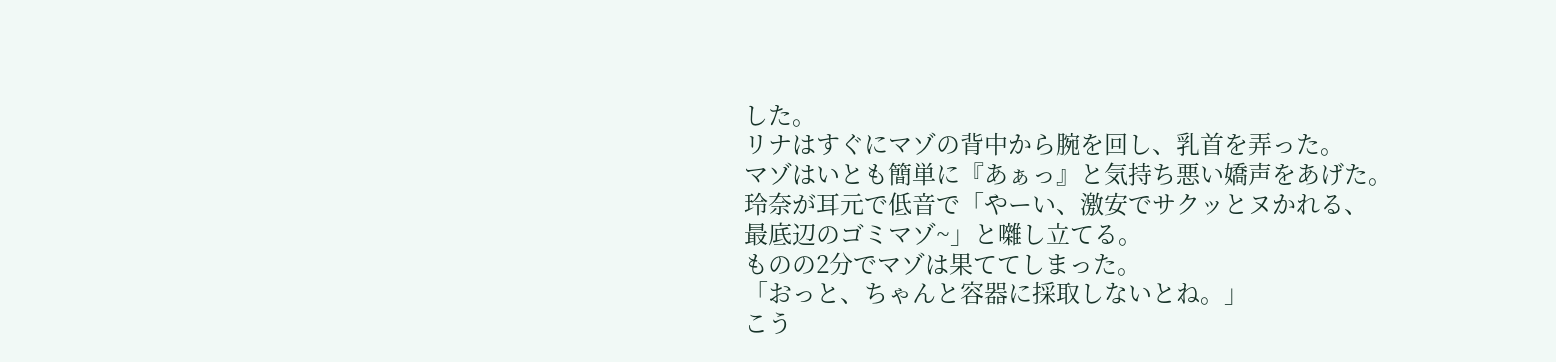した。
リナはすぐにマゾの背中から腕を回し、乳首を弄った。
マゾはいとも簡単に『あぁっ』と気持ち悪い嬌声をあげた。
玲奈が耳元で低音で「やーい、激安でサクッとヌかれる、
最底辺のゴミマゾ~」と囃し立てる。
ものの2分でマゾは果ててしまった。
「おっと、ちゃんと容器に採取しないとね。」
こう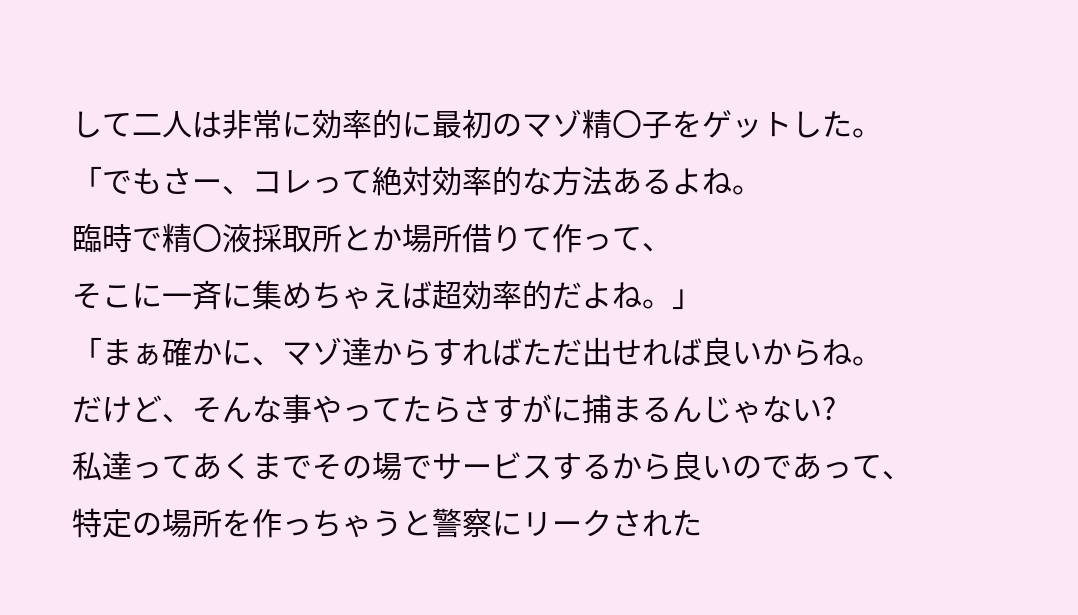して二人は非常に効率的に最初のマゾ精〇子をゲットした。
「でもさー、コレって絶対効率的な方法あるよね。
臨時で精〇液採取所とか場所借りて作って、
そこに一斉に集めちゃえば超効率的だよね。」
「まぁ確かに、マゾ達からすればただ出せれば良いからね。
だけど、そんな事やってたらさすがに捕まるんじゃない?
私達ってあくまでその場でサービスするから良いのであって、
特定の場所を作っちゃうと警察にリークされた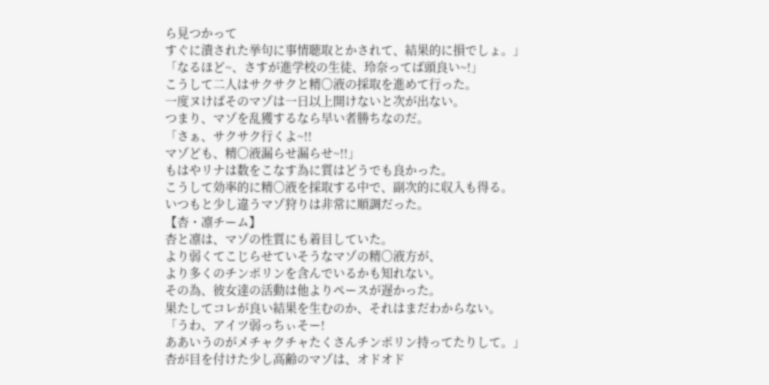ら見つかって
すぐに潰された挙句に事情聴取とかされて、結果的に損でしょ。」
「なるほど~、さすが進学校の生徒、玲奈ってば頭良い~!」
こうして二人はサクサクと精〇液の採取を進めて行った。
一度ヌけばそのマゾは一日以上開けないと次が出ない。
つまり、マゾを乱獲するなら早い者勝ちなのだ。
「さぁ、サクサク行くよ~!!
マゾども、精〇液漏らせ漏らせ~!!」
もはやリナは数をこなす為に質はどうでも良かった。
こうして効率的に精〇液を採取する中で、副次的に収入も得る。
いつもと少し違うマゾ狩りは非常に順調だった。
【杏・凛チーム】
杏と凛は、マゾの性質にも着目していた。
より弱くてこじらせていそうなマゾの精〇液方が、
より多くのチンポリンを含んでいるかも知れない。
その為、彼女達の活動は他よりペースが遅かった。
果たしてコレが良い結果を生むのか、それはまだわからない。
「うわ、アイツ弱っちぃそー!
ああいうのがメチャクチャたくさんチンポリン持ってたりして。」
杏が目を付けた少し高齢のマゾは、オドオド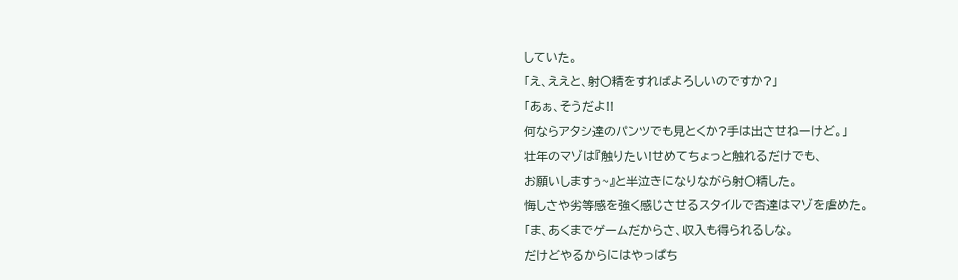していた。
「え、ええと、射〇精をすればよろしいのですか?」
「あぁ、そうだよ!!
何ならアタシ達のパンツでも見とくか?手は出させねーけど。」
壮年のマゾは『触りたい!せめてちょっと触れるだけでも、
お願いしますぅ~』と半泣きになりながら射〇精した。
悔しさや劣等感を強く感じさせるスタイルで杏達はマゾを虐めた。
「ま、あくまでゲームだからさ、収入も得られるしな。
だけどやるからにはやっぱち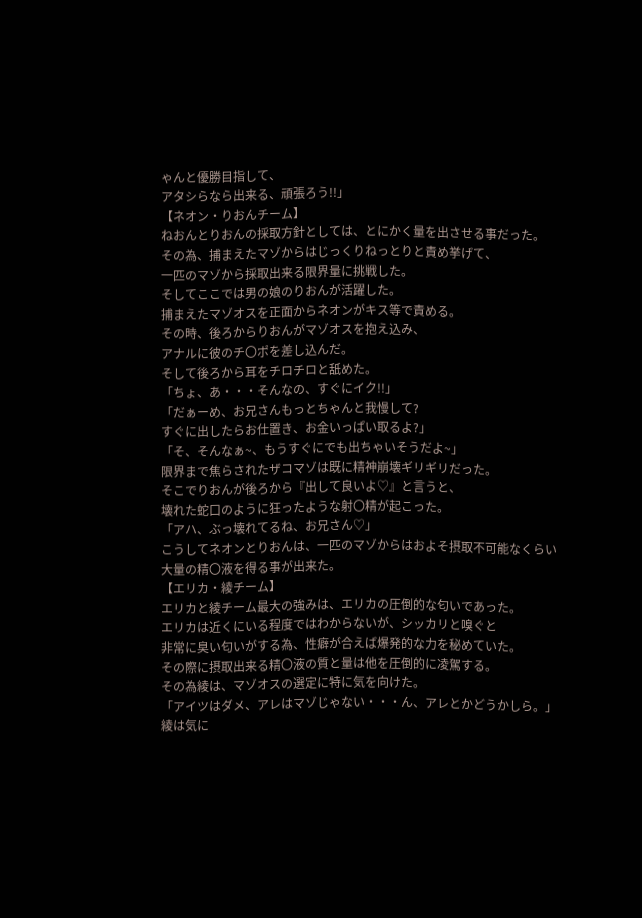ゃんと優勝目指して、
アタシらなら出来る、頑張ろう!!」
【ネオン・りおんチーム】
ねおんとりおんの採取方針としては、とにかく量を出させる事だった。
その為、捕まえたマゾからはじっくりねっとりと責め挙げて、
一匹のマゾから採取出来る限界量に挑戦した。
そしてここでは男の娘のりおんが活躍した。
捕まえたマゾオスを正面からネオンがキス等で責める。
その時、後ろからりおんがマゾオスを抱え込み、
アナルに彼のチ〇ポを差し込んだ。
そして後ろから耳をチロチロと舐めた。
「ちょ、あ・・・そんなの、すぐにイク!!」
「だぁーめ、お兄さんもっとちゃんと我慢して?
すぐに出したらお仕置き、お金いっぱい取るよ?」
「そ、そんなぁ~、もうすぐにでも出ちゃいそうだよ~」
限界まで焦らされたザコマゾは既に精神崩壊ギリギリだった。
そこでりおんが後ろから『出して良いよ♡』と言うと、
壊れた蛇口のように狂ったような射〇精が起こった。
「アハ、ぶっ壊れてるね、お兄さん♡」
こうしてネオンとりおんは、一匹のマゾからはおよそ摂取不可能なくらい
大量の精〇液を得る事が出来た。
【エリカ・綾チーム】
エリカと綾チーム最大の強みは、エリカの圧倒的な匂いであった。
エリカは近くにいる程度ではわからないが、シッカリと嗅ぐと
非常に臭い匂いがする為、性癖が合えば爆発的な力を秘めていた。
その際に摂取出来る精〇液の質と量は他を圧倒的に凌駕する。
その為綾は、マゾオスの選定に特に気を向けた。
「アイツはダメ、アレはマゾじゃない・・・ん、アレとかどうかしら。」
綾は気に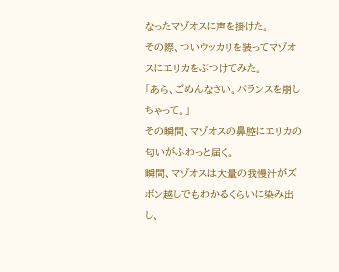なったマゾオスに声を掛けた。
その際、ついウッカリを装ってマゾオスにエリカをぶつけてみた。
「あら、ごめんなさい。バランスを崩しちゃって。」
その瞬間、マゾオスの鼻腔にエリカの匂いがふわっと届く。
瞬間、マゾオスは大量の我慢汁がズボン越しでもわかるくらいに染み出し、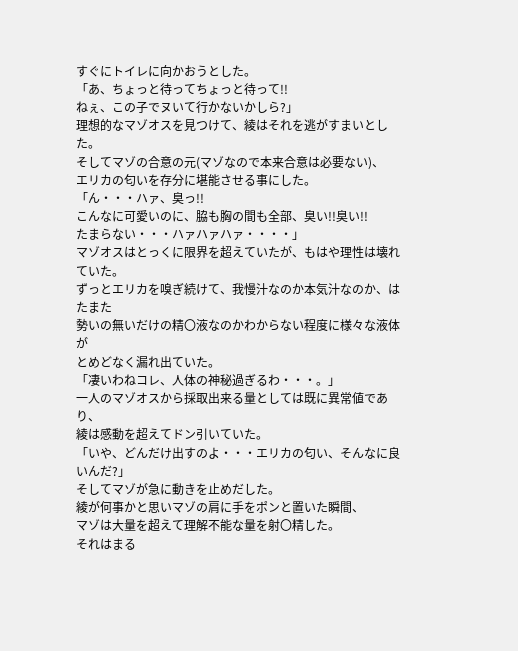すぐにトイレに向かおうとした。
「あ、ちょっと待ってちょっと待って!!
ねぇ、この子でヌいて行かないかしら?」
理想的なマゾオスを見つけて、綾はそれを逃がすまいとした。
そしてマゾの合意の元(マゾなので本来合意は必要ない)、
エリカの匂いを存分に堪能させる事にした。
「ん・・・ハァ、臭っ!!
こんなに可愛いのに、脇も胸の間も全部、臭い!!臭い!!
たまらない・・・ハァハァハァ・・・・」
マゾオスはとっくに限界を超えていたが、もはや理性は壊れていた。
ずっとエリカを嗅ぎ続けて、我慢汁なのか本気汁なのか、はたまた
勢いの無いだけの精〇液なのかわからない程度に様々な液体が
とめどなく漏れ出ていた。
「凄いわねコレ、人体の神秘過ぎるわ・・・。」
一人のマゾオスから採取出来る量としては既に異常値であり、
綾は感動を超えてドン引いていた。
「いや、どんだけ出すのよ・・・エリカの匂い、そんなに良いんだ?」
そしてマゾが急に動きを止めだした。
綾が何事かと思いマゾの肩に手をポンと置いた瞬間、
マゾは大量を超えて理解不能な量を射〇精した。
それはまる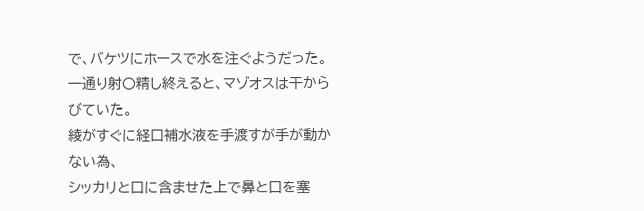で、バケツにホースで水を注ぐようだった。
一通り射〇精し終えると、マゾオスは干からびていた。
綾がすぐに経口補水液を手渡すが手が動かない為、
シッカリと口に含ませた上で鼻と口を塞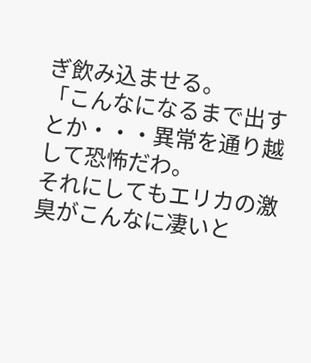ぎ飲み込ませる。
「こんなになるまで出すとか・・・異常を通り越して恐怖だわ。
それにしてもエリカの激臭がこんなに凄いと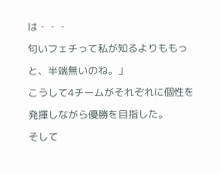は・・・
匂いフェチって私が知るよりももっと、半端無いのね。」
こうして4チームがそれぞれに個性を発揮しながら優勝を目指した。
そして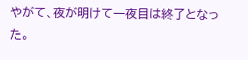やがて、夜が明けて一夜目は終了となった。